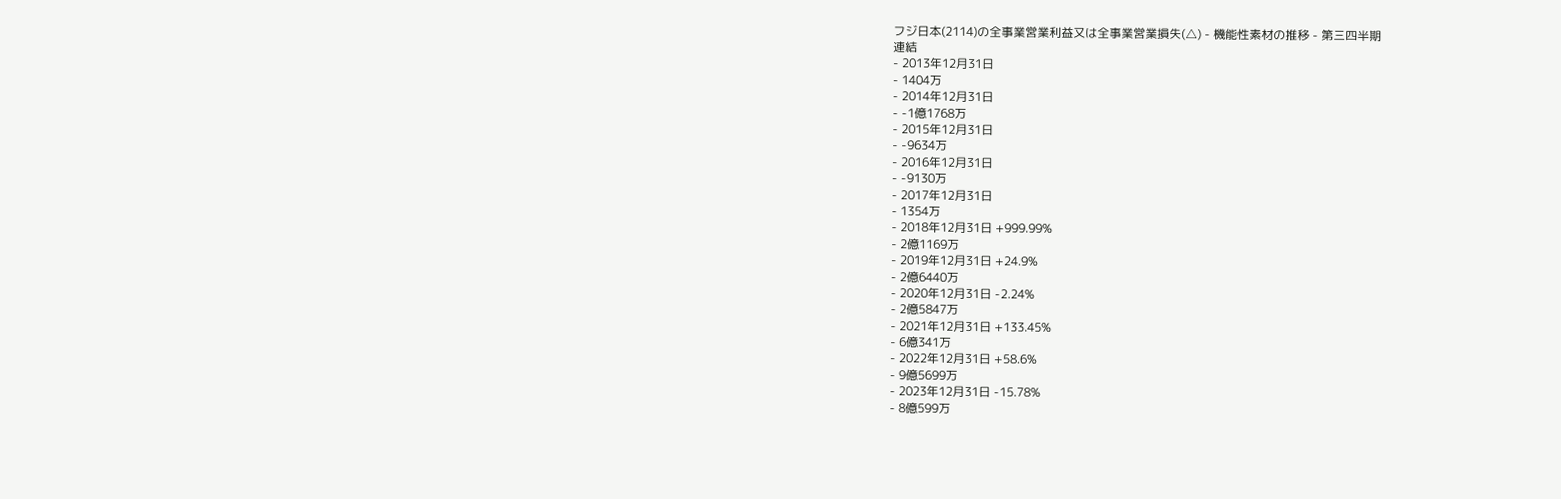フジ日本(2114)の全事業営業利益又は全事業営業損失(△) - 機能性素材の推移 - 第三四半期
連結
- 2013年12月31日
- 1404万
- 2014年12月31日
- -1億1768万
- 2015年12月31日
- -9634万
- 2016年12月31日
- -9130万
- 2017年12月31日
- 1354万
- 2018年12月31日 +999.99%
- 2億1169万
- 2019年12月31日 +24.9%
- 2億6440万
- 2020年12月31日 -2.24%
- 2億5847万
- 2021年12月31日 +133.45%
- 6億341万
- 2022年12月31日 +58.6%
- 9億5699万
- 2023年12月31日 -15.78%
- 8億599万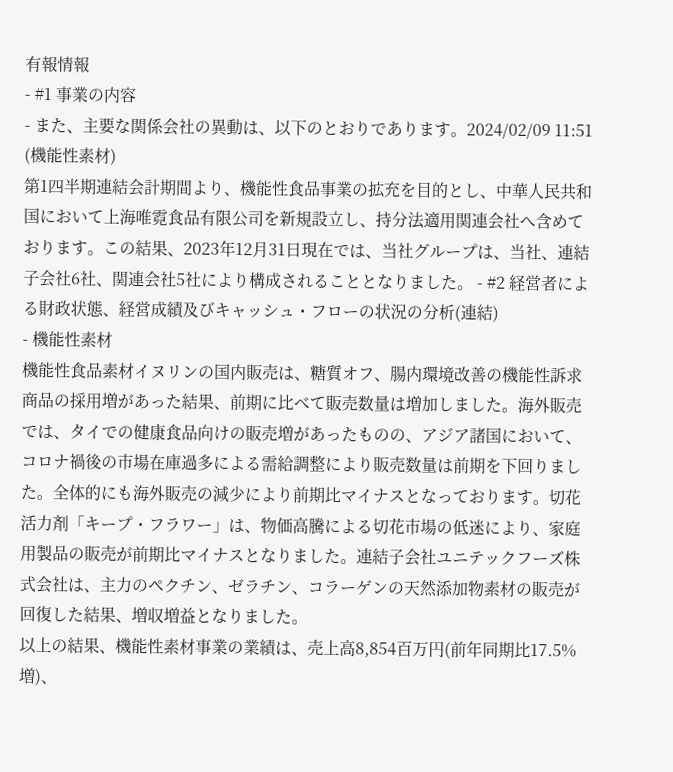有報情報
- #1 事業の内容
- また、主要な関係会社の異動は、以下のとおりであります。2024/02/09 11:51
(機能性素材)
第1四半期連結会計期間より、機能性食品事業の拡充を目的とし、中華人民共和国において上海唯霓食品有限公司を新規設立し、持分法適用関連会社へ含めております。この結果、2023年12月31日現在では、当社グループは、当社、連結子会社6社、関連会社5社により構成されることとなりました。 - #2 経営者による財政状態、経営成績及びキャッシュ・フローの状況の分析(連結)
- 機能性素材
機能性食品素材イヌリンの国内販売は、糖質オフ、腸内環境改善の機能性訴求商品の採用増があった結果、前期に比べて販売数量は増加しました。海外販売では、タイでの健康食品向けの販売増があったものの、アジア諸国において、コロナ禍後の市場在庫過多による需給調整により販売数量は前期を下回りました。全体的にも海外販売の減少により前期比マイナスとなっております。切花活力剤「キープ・フラワー」は、物価高騰による切花市場の低迷により、家庭用製品の販売が前期比マイナスとなりました。連結子会社ユニテックフーズ株式会社は、主力のペクチン、ゼラチン、コラーゲンの天然添加物素材の販売が回復した結果、増収増益となりました。
以上の結果、機能性素材事業の業績は、売上高8,854百万円(前年同期比17.5%増)、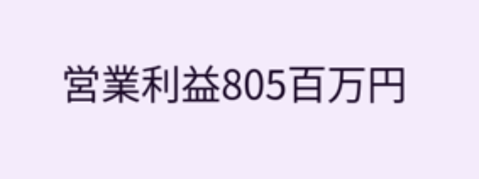営業利益805百万円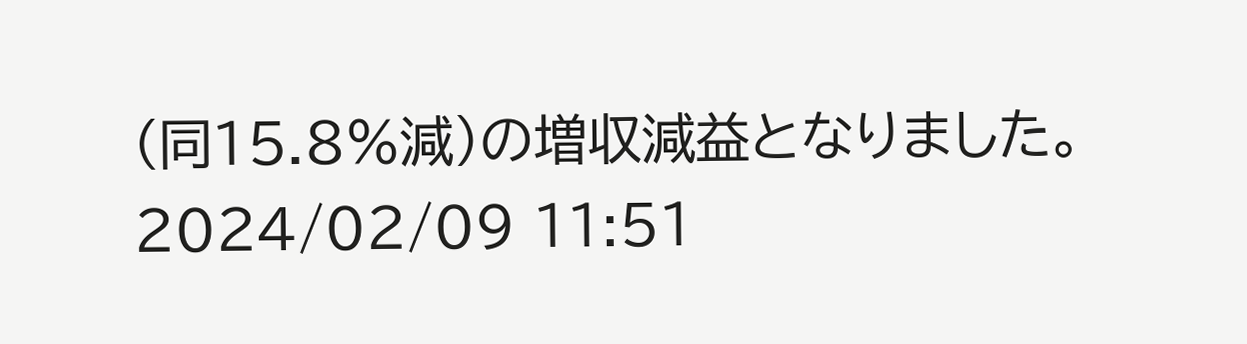(同15.8%減)の増収減益となりました。2024/02/09 11:51